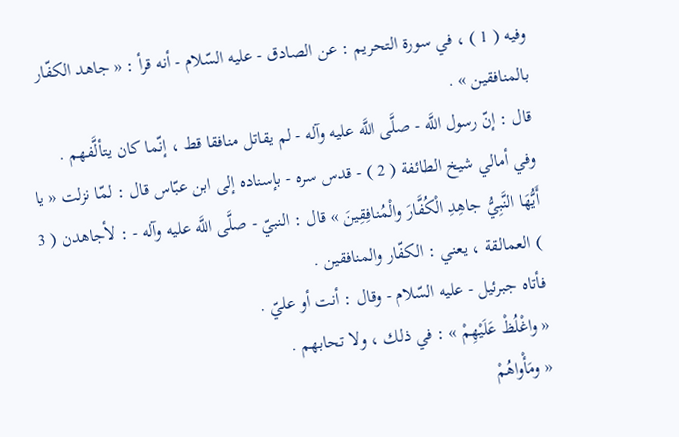وفيه ( 1 ) ، في سورة التحريم : عن الصادق - عليه السّلام - أنه قرأ : « جاهد الكفّار بالمنافقين » .
قال : إنّ رسول اللَّه - صلَّى اللَّه عليه وآله - لم يقاتل منافقا قط ، إنّما كان يتألَّفهم .
وفي أمالي شيخ الطائفة ( 2 ) - قدس سره - بإسناده إلى ابن عبّاس قال : لمّا نزلت « يا أَيُّهَا النَّبِيُّ جاهِدِ الْكُفَّارَ والْمُنافِقِينَ » قال : النبيّ - صلَّى اللَّه عليه وآله - : لأجاهدن ( 3 ) العمالقة ، يعني : الكفّار والمنافقين .
فأتاه جبرئيل - عليه السّلام - وقال : أنت أو عليّ .
« واغْلُظْ عَلَيْهِمْ » : في ذلك ، ولا تحابهم .
« ومَأْواهُمْ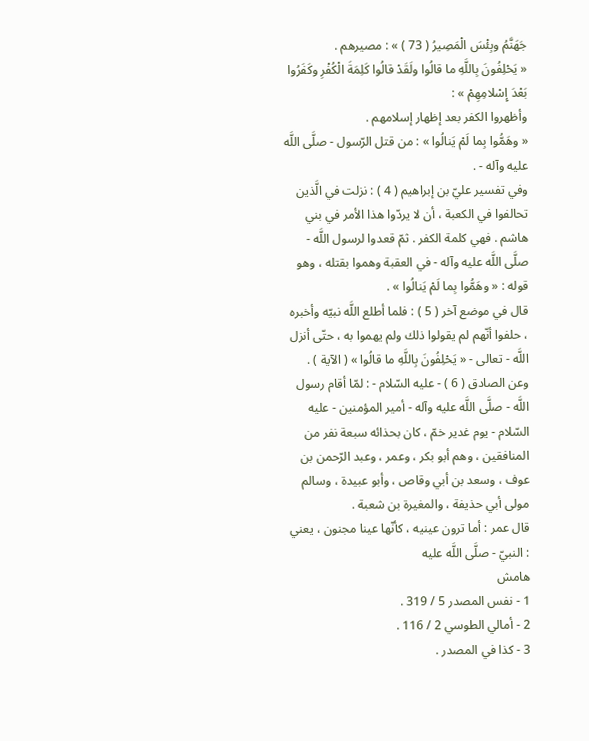جَهَنَّمُ وبِئْسَ الْمَصِيرُ ( 73 ) » : مصيرهم .
« يَحْلِفُونَ بِاللَّهِ ما قالُوا ولَقَدْ قالُوا كَلِمَةَ الْكُفْرِ وكَفَرُوا بَعْدَ إِسْلامِهِمْ » :
وأظهروا الكفر بعد إظهار إسلامهم .
« وهَمُّوا بِما لَمْ يَنالُوا » : من قتل الرّسول - صلَّى اللَّه عليه وآله - .
وفي تفسير عليّ بن إبراهيم ( 4 ) : نزلت في الَّذين تحالفوا في الكعبة ، أن لا يردّوا هذا الأمر في بني هاشم . فهي كلمة الكفر . ثمّ قعدوا لرسول اللَّه - صلَّى اللَّه عليه وآله - في العقبة وهموا بقتله ، وهو قوله : « وهَمُّوا بِما لَمْ يَنالُوا » .
قال في موضع آخر ( 5 ) : فلما أطلع اللَّه نبيّه وأخبره ، حلفوا أنّهم لم يقولوا ذلك ولم يهموا به ، حتّى أنزل اللَّه - تعالى - « يَحْلِفُونَ بِاللَّهِ ما قالُوا » ( الآية ) .
وعن الصادق ( 6 ) - عليه السّلام - : لمّا أقام رسول اللَّه - صلَّى اللَّه عليه وآله - أمير المؤمنين - عليه السّلام - يوم غدير خمّ ، كان بحذائه سبعة نفر من المنافقين ، وهم أبو بكر ، وعمر ، وعبد الرّحمن بن عوف ، وسعد بن أبي وقاص ، وأبو عبيدة ، وسالم مولى أبي حذيفة ، والمغيرة بن شعبة .
قال عمر : أما ترون عينيه ، كأنّها عينا مجنون ، يعني : النبيّ - صلَّى اللَّه عليه
هامش
1 - نفس المصدر 5 / 319 .
2 - أمالي الطوسي 2 / 116 .
3 - كذا في المصدر .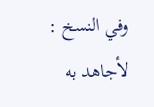وفي النسخ : لأجاهد به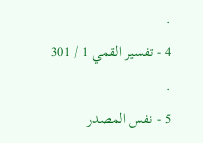.
4 - تفسير القمي 1 / 301 .
5 - نفس المصدر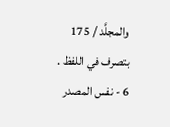والمجلَّد / 175 بتصرف في اللفظ .
6 - نفس المصدر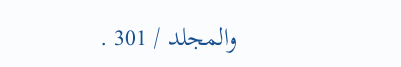والمجلد / 301 .